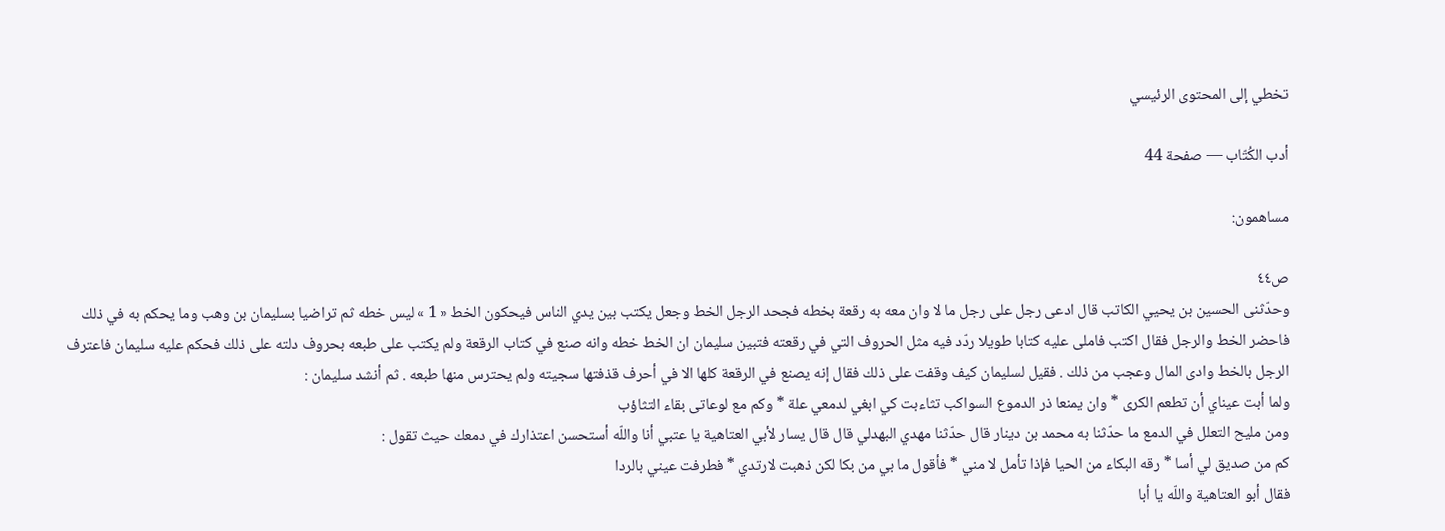تخطي إلى المحتوى الرئيسي

أدب الكُتّاب — صفحة 44

مساهمون:

ص٤٤
وحدّثنى الحسين بن يحيي الكاتب قال ادعى رجل على رجل ما لا وان معه به رقعة بخطه فجحد الرجل الخط وجعل يكتب بين يدي الناس فيحكون الخط « 1 » ليس خطه ثم تراضيا بسليمان بن وهب وما يحكم به في ذلك فاحضر الخط والرجل فقال اكتب فاملى عليه كتابا طويلا ردّد فيه مثل الحروف التي في رقعته فتبين سليمان ان الخط خطه وانه صنع في كتاب الرقعة ولم يكتب على طبعه بحروف دلته على ذلك فحكم عليه سليمان فاعترف الرجل بالخط وادى المال وعجب من ذلك . فقيل لسليمان كيف وقفت على ذلك فقال إنه يصنع في الرقعة كلها الا في أحرف قذفتها سجيته ولم يحترس منها طبعه . ثم أنشد سليمان :
ولما أبت عيناي أن تطعم الكرى * وان يمنعا ذر الدموع السواكب تثاءبت كي ابغي لدمعي علة * وكم مع لوعاتى بقاء التثاؤب
ومن مليح التعلل في الدمع ما حدّثنا به محمد بن دينار قال حدّثنا مهدي البهدلي قال قال يسار لأبي العتاهية يا عتبي أنا واللّه أستحسن اعتذارك في دمعك حيث تقول :
كم من صديق لي أسا * رقه البكاء من الحيا فإذا تأمل لا مني * فأقول ما بي من بكا لكن ذهبت لارتدي * فطرفت عيني بالردا
فقال أبو العتاهية واللّه يا أبا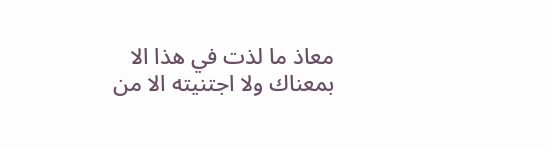معاذ ما لذت في هذا الا بمعناك ولا اجتنيته الا من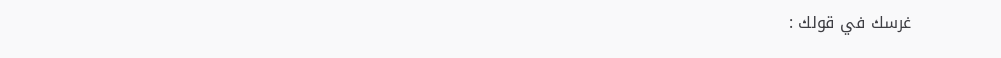غرسك في قولك :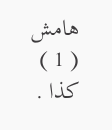هامش
( 1 ) كذا .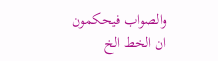والصواب فيحكمون ان الخط الخ